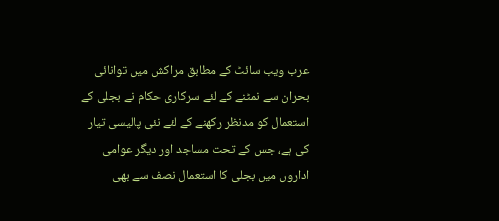عرب ویب سائٹ کے مطابق مراکش میں توانائی بحران سے نمٹنے کے لئے سرکاری حکام نے بجلی کے استعمال کو مدنظر رکھنے کے لئے نئی پالیسی تیار کی ہے، جس کے تحت مساجد اور دیگر عوامی اداروں میں بجلی کا استعمال نصف سے بھی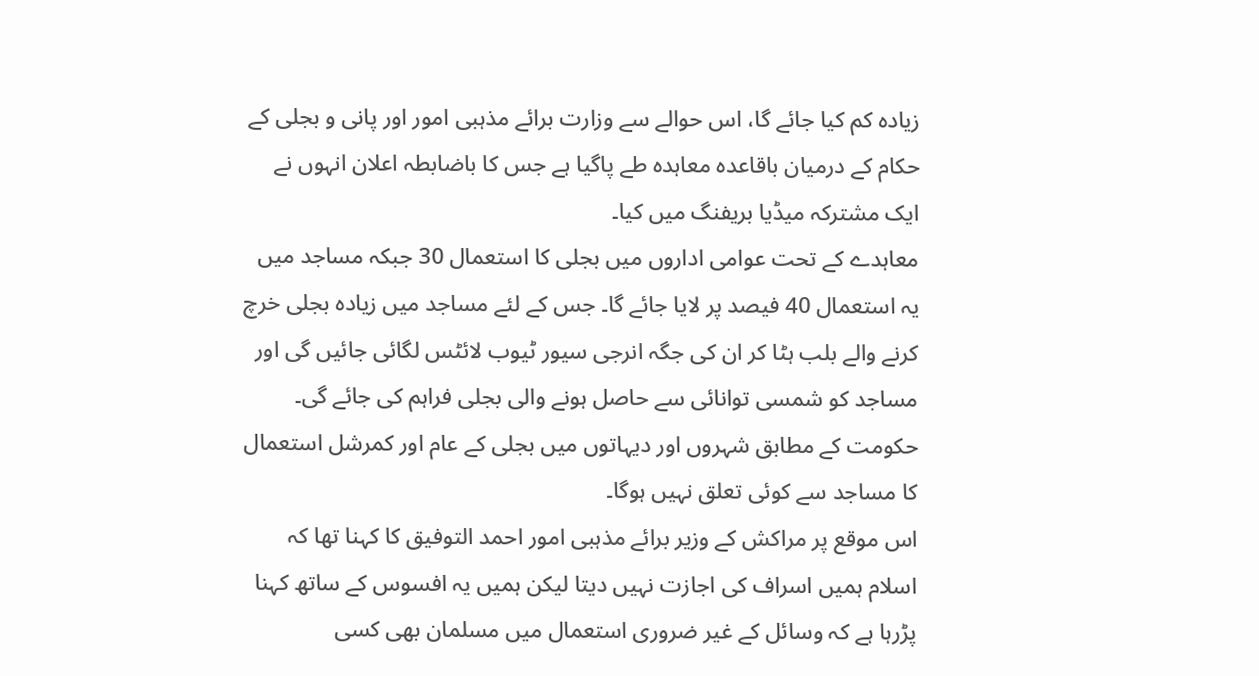زیادہ کم کیا جائے گا، اس حوالے سے وزارت برائے مذہبی امور اور پانی و بجلی کے حکام کے درمیان باقاعدہ معاہدہ طے پاگیا ہے جس کا باضابطہ اعلان انہوں نے ایک مشترکہ میڈیا بریفنگ میں کیا۔
معاہدے کے تحت عوامی اداروں میں بجلی کا استعمال 30 جبکہ مساجد میں یہ استعمال 40 فیصد پر لایا جائے گا۔ جس کے لئے مساجد میں زیادہ بجلی خرچ کرنے والے بلب ہٹا کر ان کی جگہ انرجی سیور ٹیوب لائٹس لگائی جائیں گی اور مساجد کو شمسی توانائی سے حاصل ہونے والی بجلی فراہم کی جائے گی۔ حکومت کے مطابق شہروں اور دیہاتوں میں بجلی کے عام اور کمرشل استعمال کا مساجد سے کوئی تعلق نہیں ہوگا۔
اس موقع پر مراکش کے وزیر برائے مذہبی امور احمد التوفیق کا کہنا تھا کہ اسلام ہمیں اسراف کی اجازت نہیں دیتا لیکن ہمیں یہ افسوس کے ساتھ کہنا پڑرہا ہے کہ وسائل کے غیر ضروری استعمال میں مسلمان بھی کسی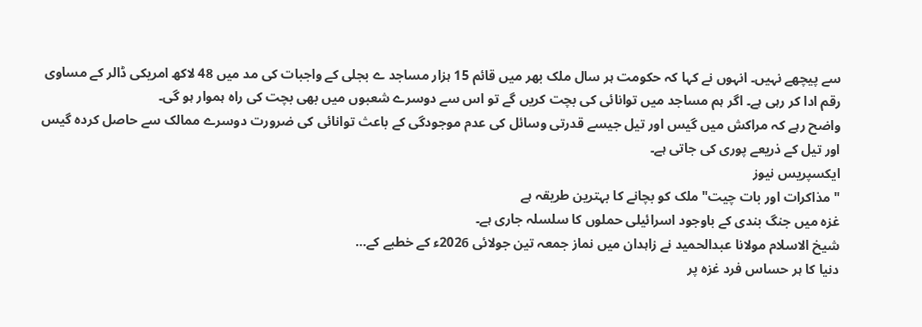سے پیچھے نہیں۔ انہوں نے کہا کہ حکومت ہر سال ملک بھر میں قائم 15 ہزار مساجد ے بجلی کے واجبات کی مد میں 48 لاکھ امریکی ڈالر کے مساوی رقم ادا کر رہی ہے۔ اگر ہم مساجد میں توانائی کی بچت کریں گے تو اس سے دوسرے شعبوں میں بھی بچت کی راہ ہموار ہو گی۔
واضح رہے کہ مراکش میں گیس اور تیل جیسے قدرتی وسائل کی عدم موجودگی کے باعث توانائی کی ضرورت دوسرے ممالک سے حاصل کردہ گیس اور تیل کے ذریعے پوری کی جاتی ہے۔
ایکسپریس نیوز
"مذاکرات اور بات چیت" ملک کو بچانے کا بہترین طریقہ ہے
غزہ میں جنگ بندی کے باوجود اسرائیلی حملوں کا سلسلہ جاری ہے۔
شیخ الاسلام مولانا عبدالحمید نے زاہدان میں نماز جمعہ تین جولائی 2026ء کے خطبے کے…
دنیا کا ہر حساس فرد غزہ پر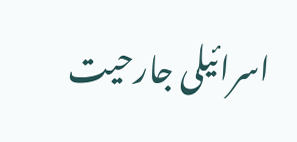اسرائیلی جارحیت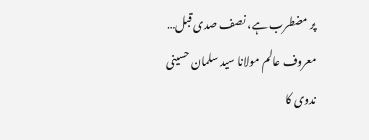پر مضطرب ہے، نصف صدی قبل…
معروف عالم مولانا سید سلمان حسینی ندوی کا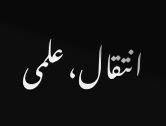انتقال، علمی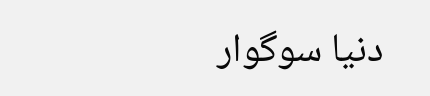دنیا سوگوار